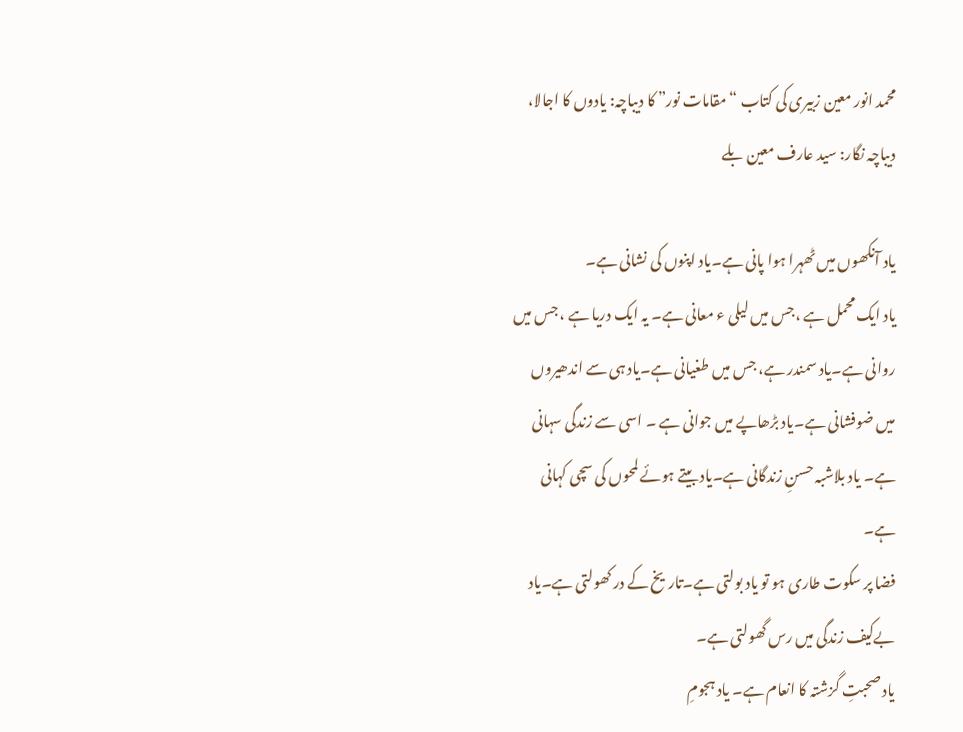محمد انور معین زبیری کی کتاب “مقامات نور” کا دیباچہ: یادوں کا اجالا، دیباچہ نگار: سید عارف معین بلے

یاد آنکھوں میں ٹھہرا ہوا پانی ہے۔یاد اپنوں کی نشانی ہے۔
یاد ایک محمل ہے ،جس میں لیلی ء معانی ہے۔ یہ ایک دریا ہے ، جس میں روانی ہے۔یاد سمندر ہے، جس میں طغیانی ہے۔یاد ہی سے اندھیروں میں ضوفشانی ہے۔یاد بڑھاپے میں جوانی ہے ۔ اسی سے زندگی سہانی ہے۔ یاد بلاشبہ حسنِ زندگانی ہے۔یاد بیتے ہوئے لمحوں کی سچی کہانی ہے۔
فضا پر سکوت طاری ہو تو یاد بولتی ہے۔تاریخ کے در کھولتی ہے۔یاد بےکیف زندگی میں رس گھولتی ہے۔
یاد صحبتِ گزشتہ کا انعام ہے۔ یاد ہجومِ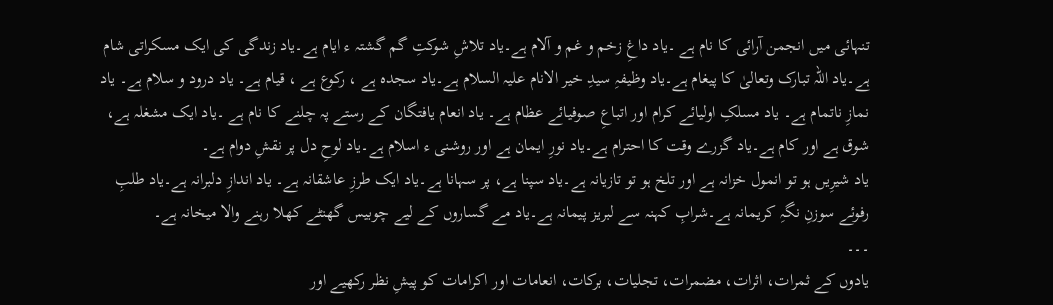تنہائی میں انجمن آرائی کا نام ہے ۔یاد داغِ زخم و غم و آلام ہے۔یاد تلاشِ شوکتِ گم گشتہ ء ایام ہے۔یاد زندگی کی ایک مسکراتی شام ہے۔یاد اللہ تبارک وتعالیٰ کا پیغام ہے۔یاد وظیفہِ سیدِ خیر الانام علیہ السلام ہے۔یاد سجدہ ہے ، رکوع ہے ، قیام ہے۔ یاد درود و سلام ہے۔ یاد نمازِ ناتمام ہے۔ یاد مسلکِ اولیائے کرام اور اتباعِ صوفیائے عظام ہے۔ یاد انعام یافتگان کے رستے پہ چلنے کا نام ہے ۔یاد ایک مشغلہ ہے، شوق ہے اور کام ہے۔یاد گزرے وقت کا احترام ہے۔یاد نورِ ایمان ہے اور روشنی ء اسلام ہے۔یاد لوحِ دل پر نقشِ دوام ہے۔
یاد شیرِیں ہو تو انمول خزانہ ہے اور تلخ ہو تو تازیانہ ہے۔یاد سپنا ہے، پر سہانا ہے۔یاد ایک طرزِ عاشقانہ ہے۔ یاد اندازِ دلبرانہ ہے۔یاد طلبِ رفوئے سوزنِ نگہِ کریمانہ ہے۔شرابِ کہنہ سے لبریز پیمانہ ہے۔یاد مے گساروں کے لیے چوبیس گھنٹے کھلا رہنے والا میخانہ ہے۔
۔۔۔
یادوں کے ثمرات، اثرات، مضمرات، تجلیات، برکات، انعامات اور اکرامات کو پیشِ نظر رکھیے اور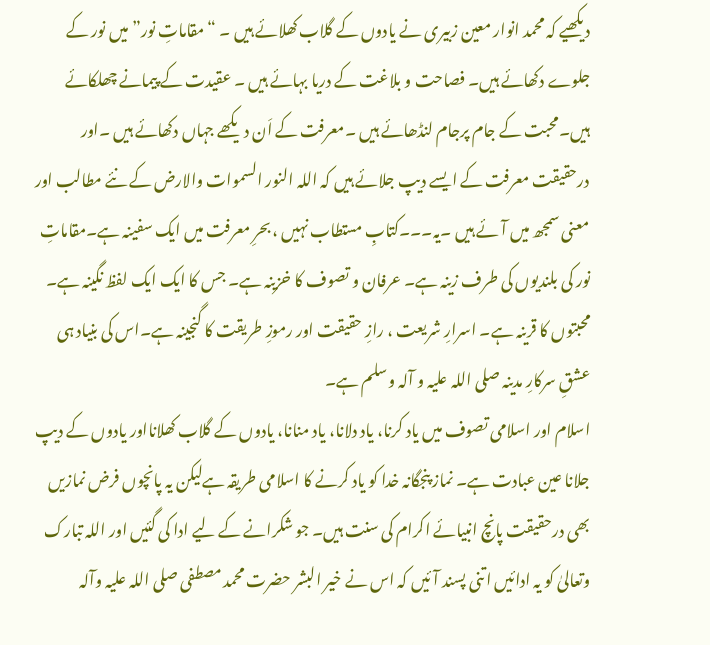دیکھیے کہ محمد انوار معین زبیری نے یادوں کے گلاب کھلائے ہیں ۔ “مقاماتِ نور” میں نور کے جلوے دکھائے ہیں۔ فصاحت و بلاغت کے دریا بہائے ہیں ۔ عقیدت کے پیمانے چھلکائے ہیں۔محبت کے جام پرجام لنڈھائے ہیں ۔معرفت کے اَن دیکھے جہاں دکھائے ہیں ۔اور درحقیقت معرفت کے ایسے دیپ جلائے ہیں کہ اللہ النور السموات والارض کے نئے مطالب اور معنی سمجھ میں آئے ہیں ۔یہ۔۔۔کتابِ مستطاب نہیں ، بحرِ معرفت میں ایک سفینہ ہے۔مقاماتِ نور کی بلندیوں کی طرف زینہ ہے۔ عرفان و تصوف کا خزینہ ہے۔ جس کا ایک ایک لفظ نگینہ ہے۔ محبتوں کا قرینہ ہے۔ اسرارِ شریعت ، رازِ حقیقت اور رموزِ طریقت کا گنجینہ ہے۔اس کی بنیاد ہی عشقِ سرکارِ مدینہ صلی اللہ علیہ و آلہ وسلم ہے۔
اسلام اور اسلامی تصوف میں یاد کرنا، یاد دلانا، یاد منانا، یادوں کے گلاب کھلانااور یادوں کے دیپ جلانا عین عبادت ہے۔ نماز پنجگانہ خدا کو یاد کرنے کا اسلامی طریقہ ہےلیکن یہ پانچوں فرض نمازیں بھی درحقیقت پانچ انبیائے اکرام کی سنت ہیں۔ جو شکرانے کے لیے ادا کی گئیں اور اللہ تبارک وتعالیٰ کو یہ ادائیں اتنی پسند آئیں کہ اس نے خیر البشر حضرت محمد مصطفی صلی اللہ علیہ وآلہ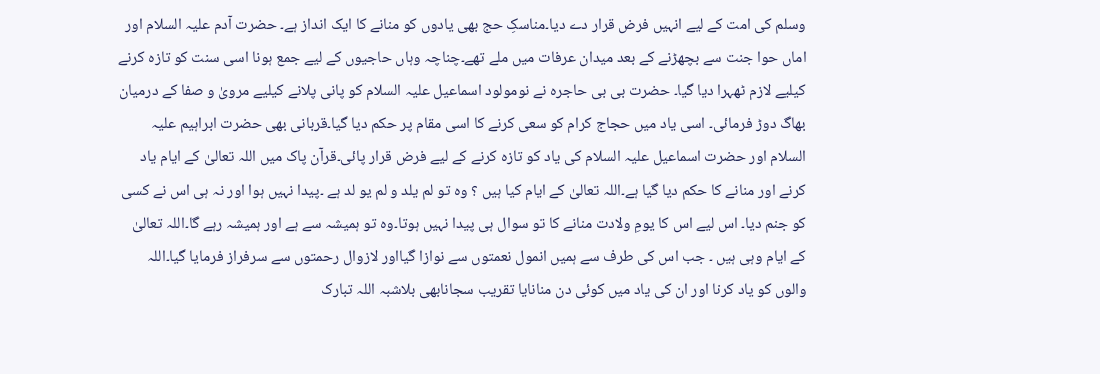وسلم کی امت کے لیے انہیں فرض قرار دے دیا۔مناسکِ حج بھی یادوں کو منانے کا ایک انداز ہے۔ حضرت آدم علیہ السلام اور اماں حوا جنت سے بچھڑنے کے بعد میدان عرفات میں ملے تھے۔چناچہ وہاں حاجیوں کے لیے جمع ہونا اسی سنت کو تازہ کرنے کیلیے لازم ٹھہرا دیا گیا۔ حضرت بی بی حاجرہ نے نومولود اسماعیل علیہ السلام کو پانی پلانے کیلیے مرویٰ و صفا کے درمیان بھاگ دوڑ فرمائی۔ اسی یاد میں حجاج کرام کو سعی کرنے کا اسی مقام پر حکم دیا گیا۔قربانی بھی حضرت ابراہیم علیہ السلام اور حضرت اسماعیل علیہ السلام کی یاد کو تازہ کرنے کے لیے فرض قرار پائی۔قرآن پاک میں اللہ تعالیٰ کے ایام یاد کرنے اور منانے کا حکم دیا گیا ہے۔اللہ تعالیٰ کے ایام کیا ہیں ؟ وہ تو لم یلد و لم یو لد ہے ۔پیدا نہیں ہوا اور نہ ہی اس نے کسی کو جنم دیا۔ اس لیے اس کا یومِ ولادت منانے کا تو سوال ہی پیدا نہیں ہوتا۔وہ تو ہمیشہ سے ہے اور ہمیشہ رہے گا۔اللہ تعالیٰ کے ایام وہی ہیں ۔ جب اس کی طرف سے ہمیں انمول نعمتوں سے نوازا گیااور لازوال رحمتوں سے سرفراز فرمایا گیا۔اللہ والوں کو یاد کرنا اور ان کی یاد میں کوئی دن منانایا تقریب سجانابھی بلاشبہ اللہ تبارک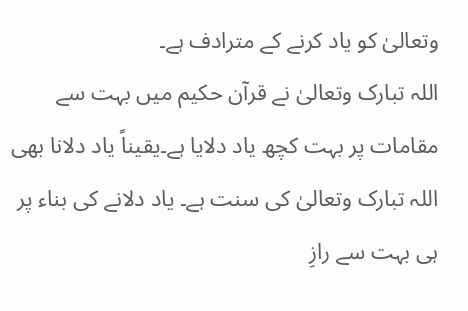وتعالیٰ کو یاد کرنے کے مترادف ہے۔
اللہ تبارک وتعالیٰ نے قرآن حکیم میں بہت سے مقامات پر بہت کچھ یاد دلایا ہے۔یقیناً یاد دلانا بھی اللہ تبارک وتعالیٰ کی سنت ہے۔ یاد دلانے کی بناء پر ہی بہت سے رازِ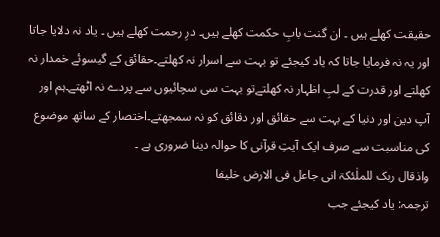حقیقت کھلے ہیں ۔ ان گنت بابِ حکمت کھلے ہیں۔ درِ رحمت کھلے ہیں ۔ یاد نہ دلایا جاتا اور یہ نہ فرمایا جاتا کہ یاد کیجئے تو بہت سے اسرار نہ کھلتے۔حقائق کے گیسوئے خمدار نہ کھلتے اور قدرت کے لبِ اظہار نہ کھلتےتو بہت سی سچائیوں سے پردے نہ اٹھتے۔ہم اور آپ دین اور دنیا کے بہت سے حقائق اور دقائق کو نہ سمجھتے۔اختصار کے ساتھ موضوع کی مناسبت سے صرف ایک آیتِ قرآنی کا حوالہ دینا ضروری ہے ۔
واذقال ربک للملٰئکۃ انی جاعل فی الارض خلیفا
ترجمہ: یاد کیجئے جب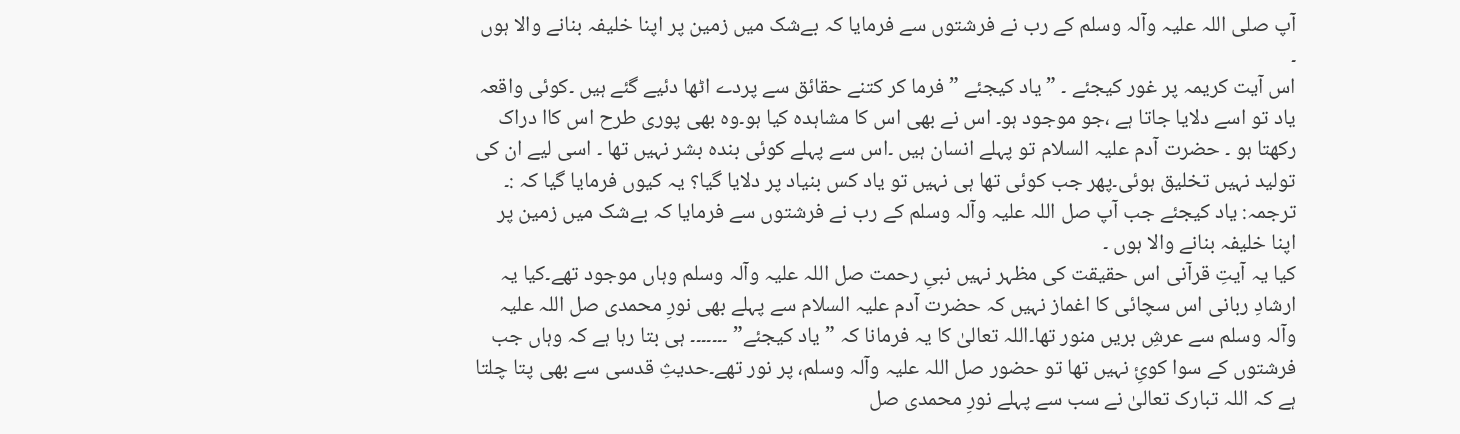آپ صلی اللہ علیہ وآلہ وسلم کے رب نے فرشتوں سے فرمایا کہ بےشک میں زمین پر اپنا خلیفہ بنانے والا ہوں ۔
اس آیت کریمہ پر غور کیجئے ۔ ” یاد کیجئے ” فرما کر کتنے حقائق سے پردے اٹھا دئیے گئے ہیں ۔کوئی واقعہ یاد تو اسے دلایا جاتا ہے ،جو موجود ہو۔ اس نے بھی اس کا مشاہدہ کیا ہو۔وہ بھی پوری طرح اس کاا دراک رکھتا ہو ۔ حضرت آدم علیہ السلام تو پہلے انسان ہیں ۔اس سے پہلے کوئی بندہ بشر نہیں تھا ۔ اسی لیے ان کی تولید نہیں تخلیق ہوئی۔پھر جب کوئی تھا ہی نہیں تو یاد کس بنیاد پر دلایا گیا؟ یہ کیوں فرمایا گیا کہ :۔
ترجمہ: یاد کیجئے جب آپ صل اللہ علیہ وآلہ وسلم کے رب نے فرشتوں سے فرمایا کہ بےشک میں زمین پر اپنا خلیفہ بنانے والا ہوں ۔
کیا یہ آیتِ قرآنی اس حقیقت کی مظہر نہیں نبیِ رحمت صل اللہ علیہ وآلہ وسلم وہاں موجود تھے۔کیا یہ ارشادِ ربانی اس سچائی کا اغماز نہیں کہ حضرت آدم علیہ السلام سے پہلے بھی نورِ محمدی صل اللہ علیہ وآلہ وسلم سے عرشِ بریں منور تھا۔اللہ تعالیٰ کا یہ فرمانا کہ ” یاد کیجئے” ۔۔۔۔۔۔۔ ہی بتا رہا ہے کہ وہاں جب فرشتوں کے سوا کوئِ نہیں تھا تو حضور صل اللہ علیہ وآلہ وسلم، پر نور تھے۔حدیثِ قدسی سے بھی پتا چلتا ہے کہ اللہ تبارک تعالیٰ نے سب سے پہلے نورِ محمدی صل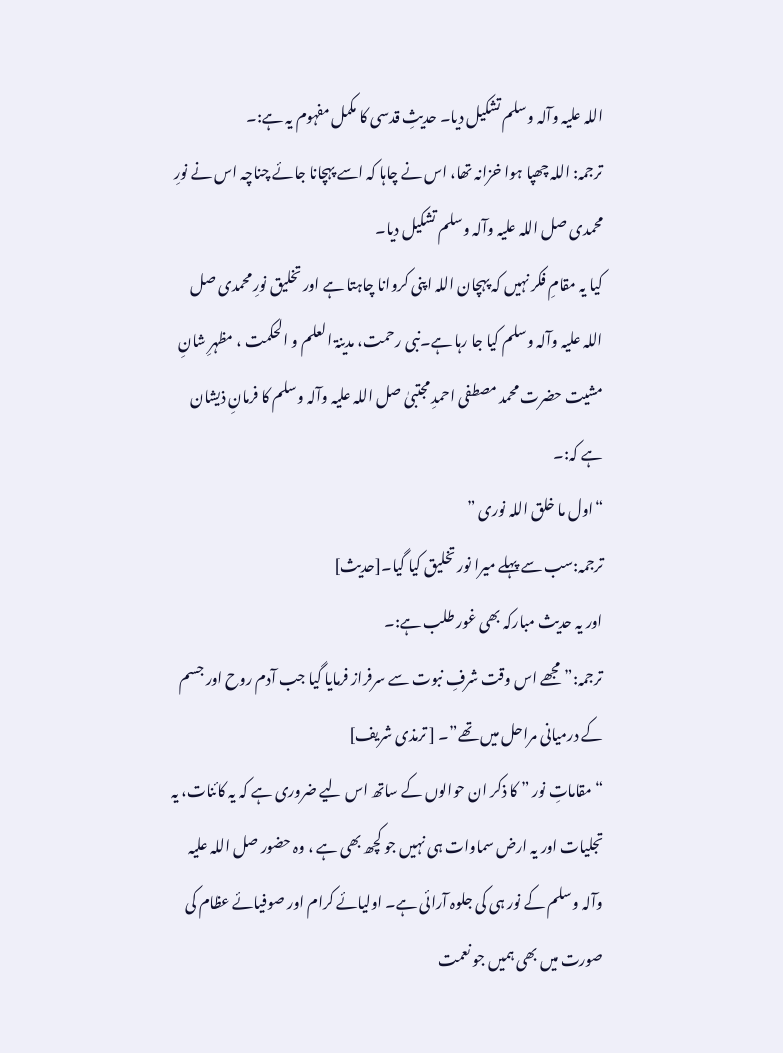اللہ علیہ وآلہ وسلم تشکیل دیا۔ حدیثِ قدسی کا مکمل مفہوم یہ ہے:۔
ترجمہ: اللہ چھپا ہوا خزانہ تھا، اس نے چاہا کہ اسے پہچانا جائے چناچہ اس نے نورِ محمدی صل اللہ علیہ وآلہ وسلم تشکیل دیا۔
کیا یہ مقامِ فکر نہیں کہ پہچان اللہ اپنی کروانا چاہتا ہے اور تخلیق نورِ محمدی صل اللہ علیہ وآلہ وسلم کیا جا رہا ہے۔نبی رحمت، مدینۃ العلم و الحکمت ، مظہرِ شانِ مشیت حضرت محمد مصطفی احمدِ مجتبیٰ صل اللہ علیہ وآلہ وسلم کا فرمانِ ذیشان ہے کہ:۔
“اول ما خلق اللہ نوری ”
ترجمہ:سب سے پہلے میرا نور تخلیق کیا گیا۔[حدیث]
اور یہ حدیث مبارکہ بھی غور طلب ہے:۔
ترجمہ:”مجھے اس وقت شرفِ نبوت سے سرفراز فرمایا گیا جب آدم روح اور جسم کے درمیانی مراحل میں تھے”۔ [ ترمذی شریف]
“مقاماتِ نور ” کا ذکر ان حوالوں کے ساتھ اس لیے ضروری ہے کہ یہ کائنات، یہ تجلیات اور یہ ارض سماوات ہی نہیں جو کچھ بھی ہے ، وہ حضور صل اللہ علیہ وآلہ وسلم کے نور ہی کی جلوہ آرائی ہے۔ اولیائے کرام اور صوفیائے عظام کی صورت میں بھی ہمیں جو نعمت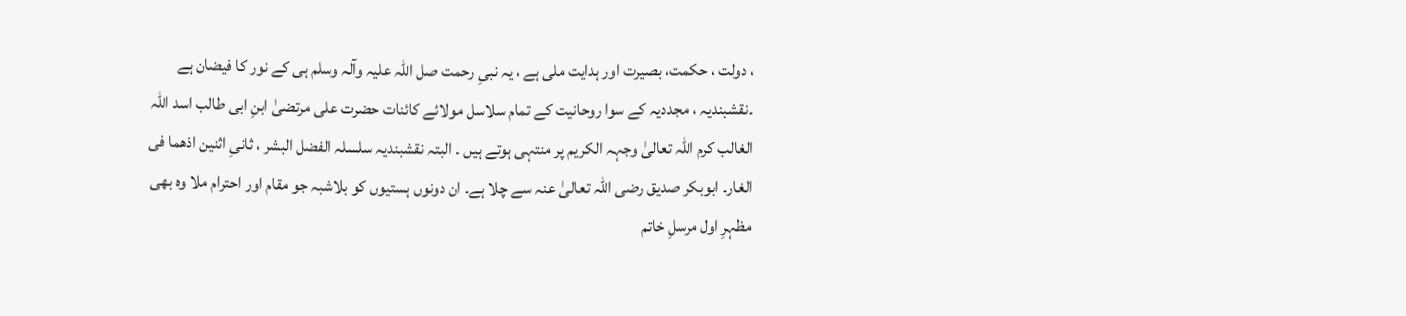، دولت ، حکمت، بصیرت اور ہدایت ملی ہے ، یہ نبیِ رحمت صل اللہ علیہ وآلہ وسلم ہی کے نور کا فیضان ہے ۔نقشبندیہ ، مجددیہ کے سوا روحانیت کے تمام سلاسل مولائے کائنات حضرت علی مرتضیٰ ابنِ ابی طالب اسد اللہ الغالب کرم اللہ تعالیٰ وجہہ الکریم پر منتہی ہوتے ہیں ۔ البتہ نقشبندیہ سلسلہ الفضل البشر ، ثانیِ اثنین اذھما فی الغار۔ ابوبکر صدیق رضی اللہ تعالیٰ عنہ سے چلا ہے۔ ان دونوں ہستیوں کو بلاشبہ جو مقام اور احترام ملا وہ بھی مظہرِ اول مرسلِ خاتم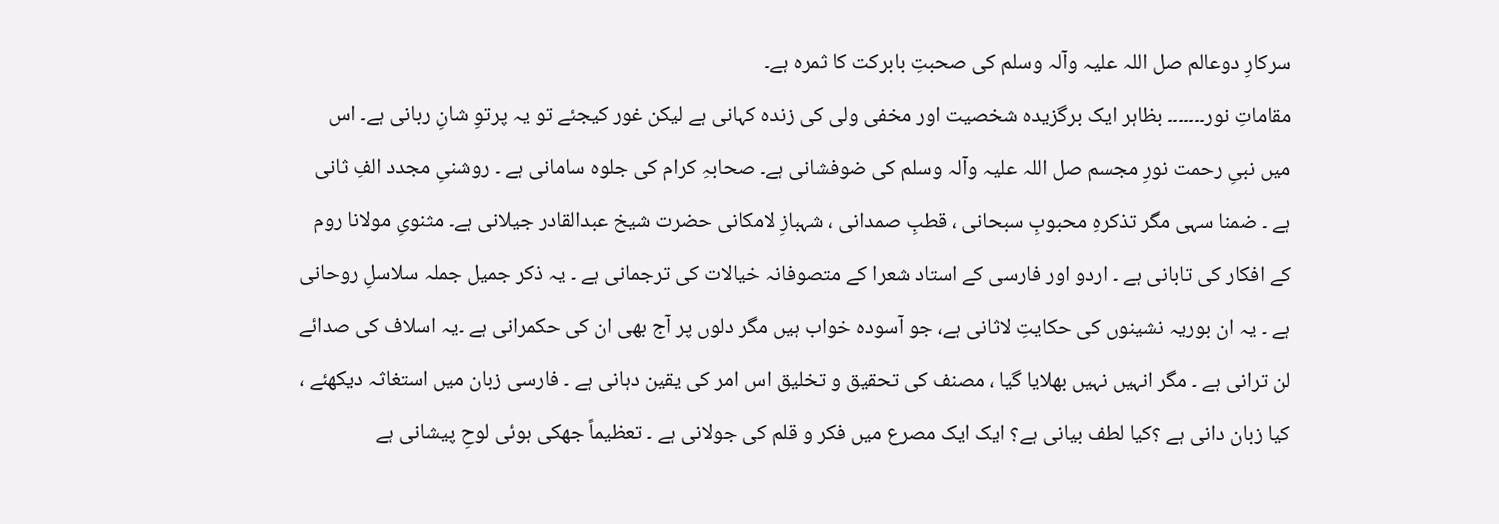سرکارِ دوعالم صل اللہ علیہ وآلہ وسلم کی صحبتِ بابرکت کا ثمرہ ہے۔
مقاماتِ نور۔۔۔۔۔۔۔ بظاہر ایک برگزیدہ شخصیت اور مخفی ولی کی زندہ کہانی ہے لیکن غور کیجئے تو یہ پرتوِ شانِ ربانی ہے۔ اس میں نبیِ رحمت نورِ مجسم صل اللہ علیہ وآلہ وسلم کی ضوفشانی ہے۔ صحابہِ کرام کی جلوہ سامانی ہے ۔ روشنیِ مجدد الفِ ثانی ہے ۔ ضمنا سہی مگر تذکرہِ محبوبِ سبحانی ، قطبِ صمدانی ، شہبازِ لامکانی حضرت شیخ عبدالقادر جیلانی ہے۔ مثنویِ مولانا روم کے افکار کی تابانی ہے ۔ اردو اور فارسی کے استاد شعرا کے متصوفانہ خیالات کی ترجمانی ہے ۔ یہ ذکر جمیل جملہ سلاسلِ روحانی ہے ۔ یہ ان بوریہ نشینوں کی حکایتِ لاثانی ہے، جو آسودہ خواب ہیں مگر دلوں پر آج بھی ان کی حکمرانی ہے ۔یہ اسلاف کی صدائے لن ترانی ہے ۔ مگر انہیں نہیں بھلایا گیا ، مصنف کی تحقیق و تخلیق اس امر کی یقین دہانی ہے ۔ فارسی زبان میں استغاثہ دیکھئے ، کیا زبان دانی ہے ؟کیا لطف بیانی ہے؟ ایک ایک مصرع میں فکر و قلم کی جولانی ہے ۔ تعظیماً جھکی ہوئی لوحِ پیشانی ہے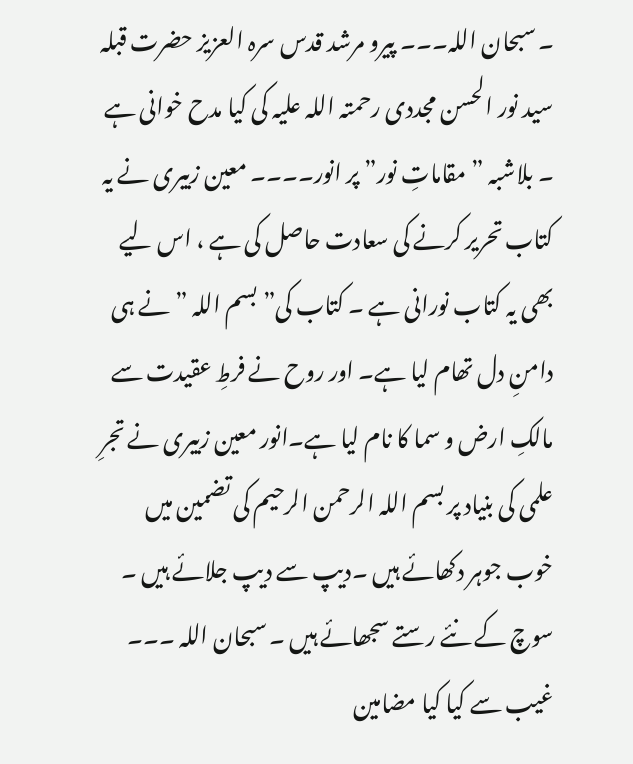۔ سبحان اللہ۔۔۔ پیرو مرشد قدس سرہ العزیز حضرت قبلہ سید نور الحسن مجددی رحمتہ اللہ علیہ کی کیا مدح خوانی ہے ۔ بلاشبہ ” مقاماتِ نور” پر انور۔۔۔۔ معین زبیری نے یہ کتاب تحریر کرنے کی سعادت حاصل کی ہے ، اس لیے بھی یہ کتاب نورانی ہے ۔ کتاب کی” بسم اللہ ” نے ہی دامنِ دل تھام لیا ہے۔ اور روح نے فرطِ عقیدت سے مالکِ ارض و سما کا نام لیا ہے۔انور معین زبیری نے تجرِ علمی کی بنیاد پر بسم اللہ الرحمن الرحیم کی تضمین میں خوب جوہر دکھائے ہیں ۔دیپ سے دیپ جلائے ہیں ۔ سوچ کے نئے رستے سجھائے ہیں ۔ سبحان اللہ ۔۔۔ غیب سے کیا کیا مضامین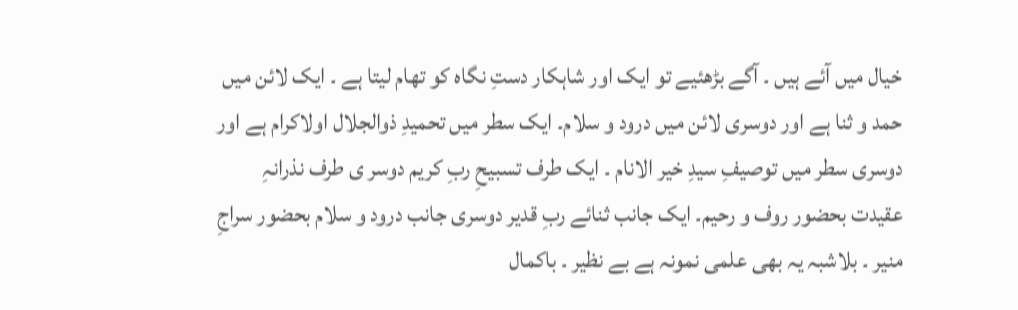خیال میں آئے ہیں ۔ آگے بڑھئیے تو ایک اور شاہکار دستِ نگاہ کو تھام لیتا ہے ۔ ایک لائن میں حمد و ثنا ہے اور دوسری لائن میں درود و سلام۔ ایک سطر میں تحمیدِ ذوالجلال اولاکرام ہے اور دوسری سطر میں توصیفِ سیدِ خیر الانام ۔ ایک طرف تسبیحِ ربِ کریم دوسر ی طرف نذرانہِ عقیدت بحضور روف و رحیم۔ ایک جانب ثنائے ربِ قدیر دوسری جانب درود و سلام بحضور سراجِ منیر ۔ بلاشبہ یہ بھی علمی نمونہ ہے بے نظیر ۔ باکمال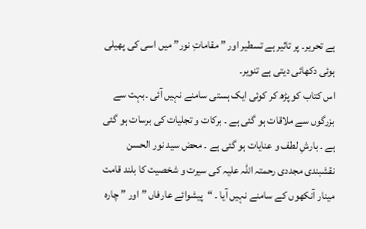ہے تحریر۔ پر تاثیر ہے تسطیر اور ” مقاماتِ نور” میں اسی کی پھیلی ہوئی دکھائی دیتی ہے تنویر۔
اس کتاب کو پڑھ کر کوئی ایک ہستی سامنے نہیں آئی ۔بہت سے بزرگوں سے ملاقات ہو گئی ہے ۔ برکات و تجلیات کی برسات ہو گئی ہے ۔ بارشِ لطف و عنایات ہو گئی ہے ۔ محض سید نور الحسن نقشبندی مجددی رحمتہ اللہ علیہ کی سیرت و شخصیت کا بلند قامت مینار آنکھوں کے سامنے نہیں آیا ۔ “پیشوائے عارفاں ” اور ” چارہ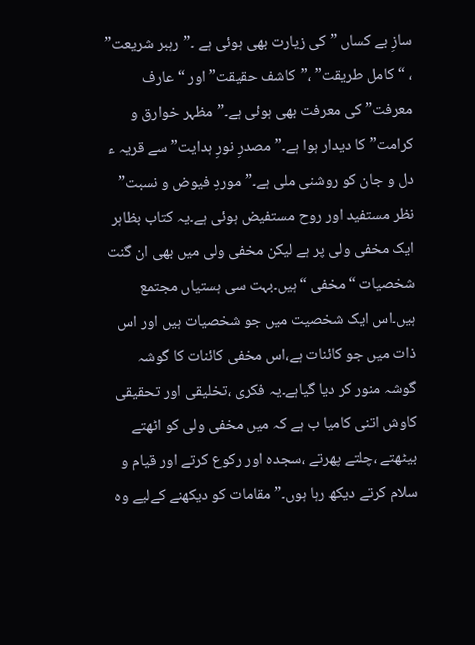سازِ بے کساں ” کی زیارت بھی ہوئی ہے ۔”رہبر شریعت” ، “کامل طریقت” ،”کاشف حقیقت” اور “عارف معرفت” کی معرفت بھی ہوئی ہے۔”مظہر خوارق و کرامت” کا دیدار ہوا ہے۔”مصدرِ نورِ ہدایت” سے قریہ ء دل و جان کو روشنی ملی ہے۔”موردِ فیوض و نسبت” نظر مستفید اور روح مستفیض ہوئی ہے۔یہ کتاب بظاہر ایک مخفی ولی پر ہے لیکن مخفی ولی میں بھی ان گنت شخصیات “مخفی “ہیں۔بہت سی ہستیاں مجتمع ہیں۔اس ایک شخصیت میں جو شخصیات ہیں اور اس ذات میں جو کائنات ہے،اس مخفی کائنات کا گوشہ گوشہ منور کر دیا گیاہے۔یہ فکری ،تخلیقی اور تحقیقی کاوش اتنی کامیا ب ہے کہ میں مخفی ولی کو اٹھتے بیٹھتے ،چلتے پھرتے ،سجدہ اور رکوع کرتے اور قیام و سلام کرتے دیکھ رہا ہوں۔” مقامات کو دیکھنے کےلیے وہ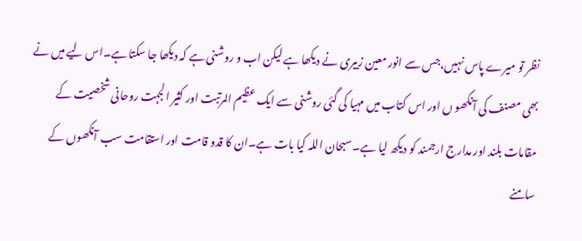نظر تو میرے پاس نہیں،جس سے انور معین زبیری نے دیکھا ہے لیکن اب و روشنی ہے کہ دیکھا جا سکتا ہے۔اس لیے میں نے بھی مصنف کی آنکھو ں اور اس کتاب میں مہیا کی گئی روشنی سے ایک عظیم المرتبت اور کثیر الجہت روحانی شخصیت کے مقامات بلند اور مدارج ارجمند کو دیکھ لیا ہے۔سبحان اللہ کیا بات ہے۔ان کا قدو قامت اور استقامت سب آنکھوں کے سامنے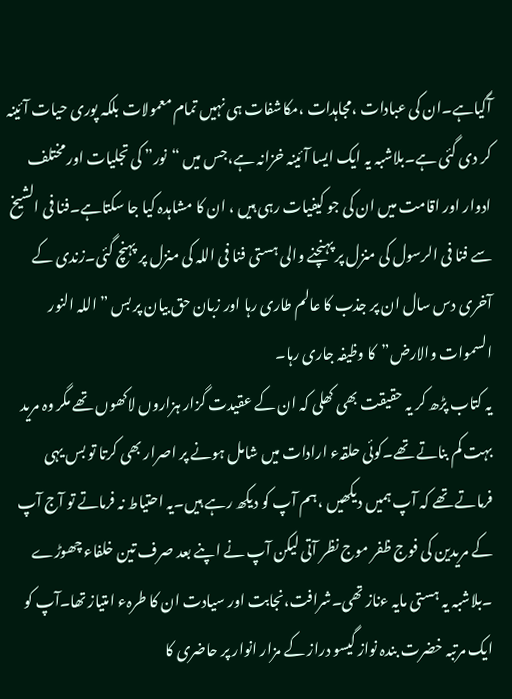آگیاہے۔ان کی عبادات ،مجاہدات ،مکاشفات ہی نہیں تمام معمولات بلکہ پوری حیات آئینہ کر دی گئی ہے۔بلاشبہ یہ ایک ایسا آئینہ خزانہ ہے،جس میں “نور” کی تجلیات اور مختلف ادوار اور اقامت میں ان کی جو کیفیات رہی ہیں ، ان کا مشاہدہ کیا جا سکتاہے۔فنا فی الشیخ سے فنا فی الرسول کی منزل پر پہنچنے والی ہستی فنا فی اللہ کی منزل پر پہنچ گئی۔زندی کے آخری دس سال ان پر جذب کا عالم طاری رہا اور زبان حق بیان پر بس ” اللہ النور السموات والارض”کا وظیفہ جاری رہا۔
یہ کتاب پڑھ کر یہ حقیقت بھی کھلی کہ ان کے عقیدت گزار ہزاروں لاکھوں تھے مگر وہ مرید بہت کم بناتے تھے۔کوئی حلقہء ارادات میں شامل ہونے پر اصرار بھی کرتا تو بس یہی فرماتے تھے کہ آپ ہمیں دیکھیں ،ہم آپ کو دیکھ رہے ہیں۔یہ احتیاط نہ فرماتے تو آج آپ کے مریدین کی فوج ظفر موج نظر آتی لیکن آپ نے اپنے بعد صرف تین خلفاء چھوڑے ۔بلاشبہ یہ ہستی مایہ ءناز تھی۔شرافت،نجابت اور سیادت ان کا طرہء امتیاز تھا۔آپ کو ایک مرتبہ خضرت بندہ نواز گیسو دراز کے مزار انوار پر حاضری کا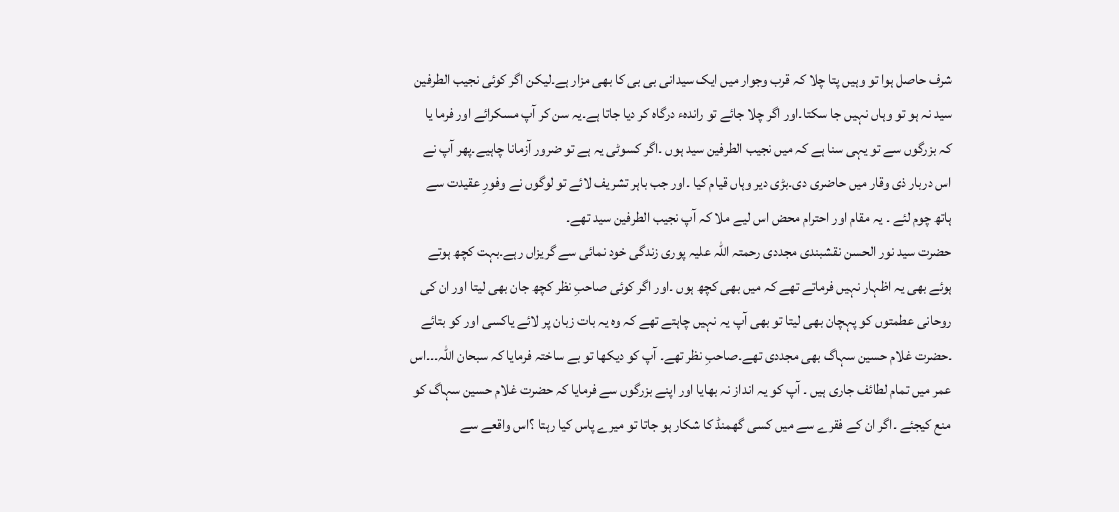شرف حاصل ہوا تو وہیں پتا چلا کہ قرب وجوار میں ایک سیدانی بی بی کا بھی مزار ہے۔لیکن اگر کوئی نجیب الطرفین سید نہ ہو تو وہاں نہیں جا سکتا۔اور اگر چلا جائے تو راندہء درگاہ کر دیا جاتا ہے۔یہ سن کر آپ مسکرائے اور فرما یا کہ بزرگوں سے تو یہی سنا ہے کہ میں نجیب الطرفین سید ہوں ۔اگر کسوٹی یہ ہے تو ضرور آزمانا چاہیے۔پھر آپ نے اس دربار ذی وقار میں حاضری دی۔بڑی دیر وہاں قیام کیا ۔اور جب باہر تشریف لائے تو لوگوں نے وفورِ عقیدت سے ہاتھ چوم لئے ۔ یہ مقام اور احترام محض اس لیے ملا کہ آپ نجیب الطرفین سید تھے۔
حضرت سید نور الحسن نقشبندی مجددی رحمتہ اللہ علیہ پوری زندگی خود نمائی سے گریزاں رہے۔بہت کچھ ہوتے ہوئے بھی یہ اظہار نہیں فرماتے تھے کہ میں بھی کچھ ہوں ۔اور اگر کوئی صاحبِ نظر کچھ جان بھی لیتا اور ان کی روحانی عطمتوں کو پہچان بھی لیتا تو بھی آپ یہ نہیں چاہتے تھے کہ وہ یہ بات زبان پر لائے یاکسی اور کو بتائے ۔حضرت غلام حسین سہاگ بھی مجددی تھے۔صاحبِ نظر تھے۔ آپ کو دیکھا تو بے ساختہ فرمایا کہ سبحان اللہ۔۔۔اس عمر میں تمام لطائف جاری ہیں ۔ آپ کو یہ انداز نہ بھایا اور اپنے بزرگوں سے فرمایا کہ حضرت غلام حسین سہاگ کو منع کیجئے ۔اگر ان کے فقرے سے میں کسی گھمنڈ کا شکار ہو جاتا تو میرے پاس کیا رہتا ؟اس واقعے سے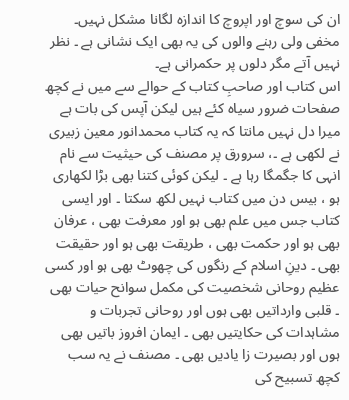ان کی سوچ اور اپروچ کا اندازہ لگانا مشکل نہیں۔ مخفی ولی رہنے والوں کی یہ بھی ایک نشانی ہے ۔ نظر نہیں آتے مگر دلوں پر حکمرانی ہے۔
اس کتاب اور صاحبِ کتاب کے حوالے سے میں نے کچھ صفحات ضرور سیاہ کئے ہیں لیکن آپس کی بات ہے میرا دل نہیں مانتا کہ یہ کتاب محمدانور معین زبیری نے لکھی ہے ۔، سرورق پر مصنف کی حیثیت سے نام انہی کا جگمگا رہا ہے ۔ لیکن کوئی کتنا بھی بڑا لکھاری ہو ، بیس دن میں کتاب نہیں لکھ سکتا ۔ اور ایسی کتاب جس میں علم بھی ہو اور معرفت بھی ، عرفان بھی ہو اور حکمت بھی ، طریقت بھی ہو اور حقیقت بھی ۔ دینِ اسلام کے رنگوں کی چھوٹ بھی ہو اور کسی عظیم روحانی شخصیت کی مکمل سوانح حیات بھی ۔ قلبی وارداتیں بھی ہوں اور روحانی تجربات و مشاہدات کی حکایتیں بھی ۔ ایمان افروز باتیں بھی ہوں اور بصیرت زا یادیں بھی ۔ مصنف نے یہ سب کچھ تسبیح کی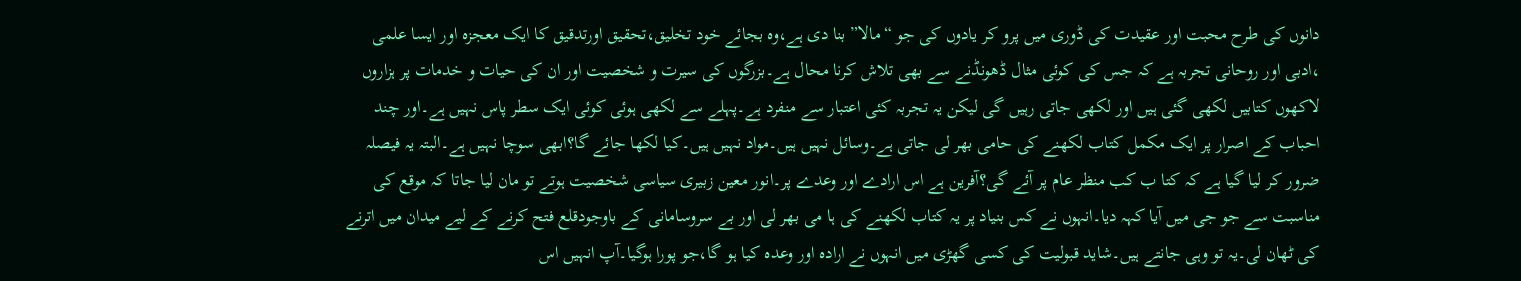دانوں کی طرح محبت اور عقیدت کی ڈوری میں پرو کر یادوں کی جو “مالا” بنا دی ہے،وہ بجائے خود تخلیق،تحقیق اورتدقیق کا ایک معجزہ اور ایسا علمی ،ادبی اور روحانی تجربہ ہے کہ جس کی کوئی مثال ڈھونڈنے سے بھی تلاش کرنا محال ہے۔بزرگوں کی سیرت و شخصیت اور ان کی حیات و خدمات پر ہزاروں لاکھوں کتابیں لکھی گئی ہیں اور لکھی جاتی رہیں گی لیکن یہ تجربہ کئی اعتبار سے منفرد ہے۔پہلے سے لکھی ہوئی کوئی ایک سطر پاس نہیں ہے۔اور چند احباب کے اصرار پر ایک مکمل کتاب لکھنے کی حامی بھر لی جاتی ہے۔وسائل نہیں ہیں۔مواد نہیں ہیں۔کیا لکھا جائے گا؟ابھی سوچا نہیں ہے۔البتہ یہ فیصلہ ضرور کر لیا گیا ہے کہ کتا ب کب منظر عام پر آئے گی؟آفرین ہے اس ارادے اور وعدے پر۔انور معین زبیری سیاسی شخصیت ہوتے تو مان لیا جاتا کہ موقع کی مناسبت سے جو جی میں آیا کہہ دیا۔انہوں نے کس بنیاد پر یہ کتاب لکھنے کی ہا می بھر لی اور بے سروسامانی کے باوجودقلع فتح کرنے کے لیے میدان میں اترنے کی ٹھان لی۔یہ تو وہی جانتے ہیں۔شاید قبولیت کی کسی گھڑی میں انہوں نے ارادہ اور وعدہ کیا ہو گا،جو پورا ہوگیا۔آپ انہیں اس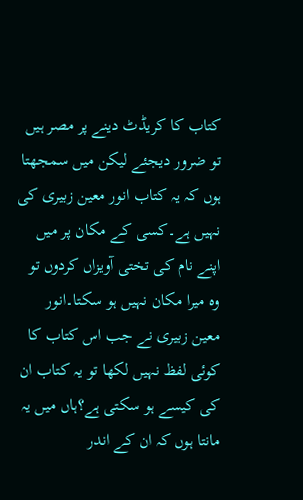کتاب کا کریڈٹ دینے پر مصر ہیں تو ضرور دیجئے لیکن میں سمجھتا ہوں کہ یہ کتاب انور معین زبیری کی نہیں ہے۔کسی کے مکان پر میں اپنے نام کی تختی آویزاں کردوں تو وہ میرا مکان نہیں ہو سکتا۔انور معین زبیری نے جب اس کتاب کا کوئی لفظ نہیں لکھا تو یہ کتاب ان کی کیسے ہو سکتی ہے؟ہاں میں یہ مانتا ہوں کہ ان کے اندر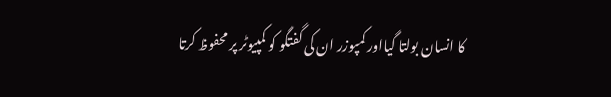کا انسان بولتا گیااور کمپوزر ان کی گفتگو کو کمپیوٹر پر محفوظ کرتا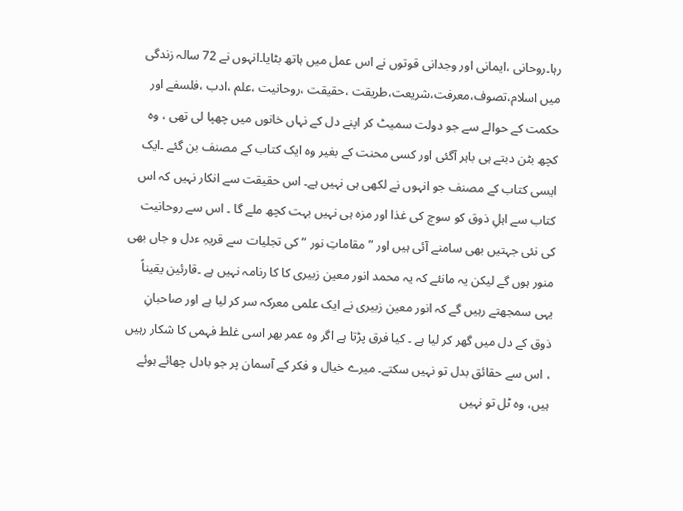رہا۔روحانی ،ایمانی اور وجدانی قوتوں نے اس عمل میں ہاتھ بٹایا۔انہوں نے 72 سالہ زندگی میں اسلام،تصوف،معرفت،شریعت،طریقت ،حقیقت ،روحانیت ،علم ،ادب ،فلسفے اور حکمت کے حوالے سے جو دولت سمیٹ کر اپنے دل کے نہاں خانوں میں چھپا لی تھی ، وہ کچھ بٹن دبتے ہی باہر آگئی اور کسی محنت کے بغیر وہ ایک کتاب کے مصنف بن گئے ۔ایک ایسی کتاب کے مصنف جو انہوں نے لکھی ہی نہیں ہے۔ اس حقیقت سے انکار نہیں کہ اس کتاب سے اہلِ ذوق کو سوچ کی غذا اور مزہ ہی نہیں بہت کچھ ملے گا ۔ اس سے روحانیت کی نئی جہتیں بھی سامنے آئی ہیں اور ” مقاماتِ نور ” کی تجلیات سے قریہِ ءدل و جاں بھی منور ہوں گے لیکن یہ مانئے کہ یہ محمد انور معین زبیری کا کا رنامہ نہیں ہے ۔قارئین یقیناً یہی سمجھتے رہیں گے کہ انور معین زبیری نے ایک علمی معرکہ سر کر لیا ہے اور صاحبانِ ذوق کے دل میں گھر کر لیا ہے ۔ کیا فرق پڑتا ہے اگر وہ عمر بھر اسی غلط فہمی کا شکار رہیں ، اس سے حقائق بدل تو نہیں سکتے۔ میرے خیال و فکر کے آسمان پر جو بادل چھائے ہوئے ہیں، وہ ٹل تو نہیں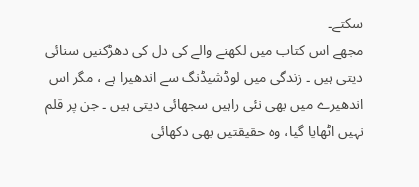سکتے۔
مجھے اس کتاب میں لکھنے والے کی دل کی دھڑکنیں سنائی دیتی ہیں ۔ زندگی میں لوڈشیڈنگ سے اندھیرا ہے ، مگر اس اندھیرے میں بھی نئی راہیں سجھائی دیتی ہیں ۔ جن پر قلم نہیں اٹھایا گیا، وہ حقیقتیں بھی دکھائی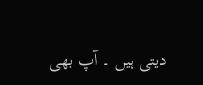دیتی ہیں ۔ آپ بھی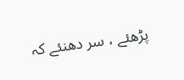پڑھئے ، سر دھنئے کہ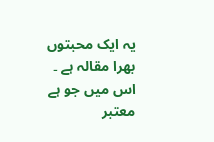یہ ایک محبتوں بھرا مقالہ ہے ۔ اس میں جو ہے معتبر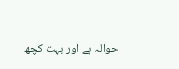حوالہ ہے اور بہت کچھ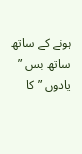ہونے کے ساتھ ساتھ بس ” یادوں ” کا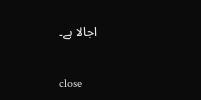اجالا ہے۔

close